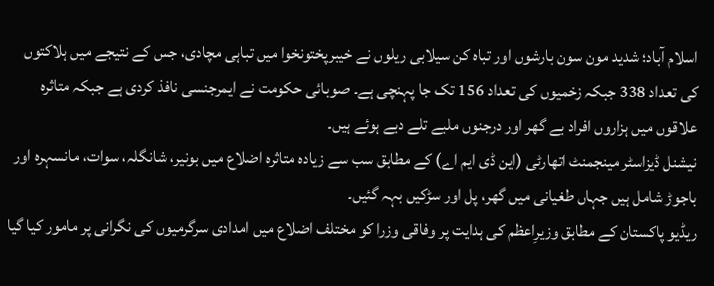اسلام آباد؛ شدید مون سون بارشوں اور تباہ کن سیلابی ریلوں نے خیبرپختونخوا میں تباہی مچادی، جس کے نتیجے میں ہلاکتوں کی تعداد 338 جبکہ زخمیوں کی تعداد 156 تک جا پہنچی ہے۔ صوبائی حکومت نے ایمرجنسی نافذ کردی ہے جبکہ متاثرہ علاقوں میں ہزاروں افراد بے گھر اور درجنوں ملبے تلے دبے ہوئے ہیں۔
نیشنل ڈیزاسٹر مینجمنٹ اتھارٹی (این ڈی ایم اے) کے مطابق سب سے زیادہ متاثرہ اضلاع میں بونیر، شانگلہ، سوات، مانسہرہ اور باجوڑ شامل ہیں جہاں طغیانی میں گھر، پل اور سڑکیں بہہ گئیں۔
ریڈیو پاکستان کے مطابق وزیرِاعظم کی ہدایت پر وفاقی وزرا کو مختلف اضلاع میں امدادی سرگرمیوں کی نگرانی پر مامور کیا گیا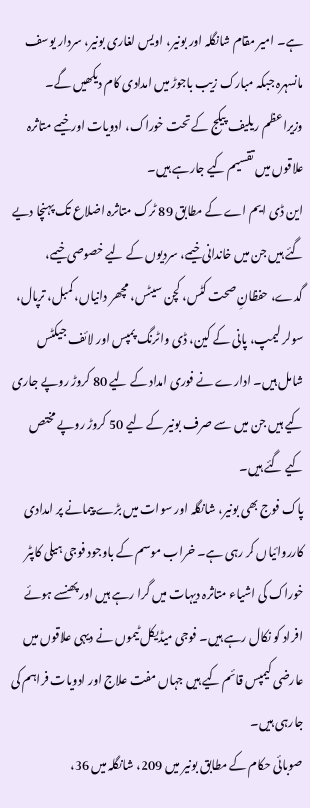ہے۔ امیر مقام شانگلہ اور بونیر، اویس لغاری بونیر، سردار یوسف مانسہرہ جبکہ مبارک زیب باجوڑ میں امدادی کام دیکھیں گے۔ وزیراعظم ریلیف پیکج کے تحت خوراک، ادویات اور خیمے متاثرہ علاقوں میں تقسیم کیے جارہے ہیں۔
این ڈی ایم اے کے مطابق 89 ٹرک متاثرہ اضلاع تک پہنچا دیے گئے ہیں جن میں خاندانی خیمے، سردیوں کے لیے خصوصی خیمے، گدے، حفظانِ صحت کٹس، کچن سیٹس، مچھر دانیاں، کمبل، ترپال، سولر لیمپ، پانی کے کین، ڈی واٹرنگ پمپس اور لائف جیکٹس شامل ہیں۔ ادارے نے فوری امداد کے لیے 80 کروڑ روپے جاری کیے ہیں جن میں سے صرف بونیر کے لیے 50 کروڑ روپے مختص کیے گئے ہیں۔
پاک فوج بھی بونیر، شانگلہ اور سوات میں بڑے پیمانے پر امدادی کارروائیاں کر رہی ہے۔ خراب موسم کے باوجود فوجی ہیلی کاپٹر خوراک کی اشیاء متاثرہ دیہات میں گرا رہے ہیں اور پھنسے ہوئے افراد کو نکال رہے ہیں۔ فوجی میڈیکل ٹیموں نے دیہی علاقوں میں عارضی کیمپس قائم کیے ہیں جہاں مفت علاج اور ادویات فراہم کی جارہی ہیں۔
صوبائی حکام کے مطابق بونیر میں 209، شانگلہ میں 36،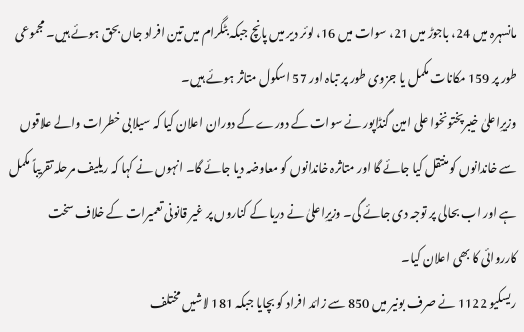مانسہرہ میں 24، باجوڑ میں 21، سوات میں 16، لوئر دیر میں پانچ جبکہ بٹگرام میں تین افراد جاں بحق ہوئے ہیں۔ مجموعی طور پر 159 مکانات مکمل یا جزوی طور پر تباہ اور 57 اسکول متاثر ہوئے ہیں۔
وزیرِاعلیٰ خیبرپختونخوا علی امین گنڈاپور نے سوات کے دورے کے دوران اعلان کیا کہ سیلابی خطرات والے علاقوں سے خاندانوں کو منتقل کیا جائے گا اور متاثرہ خاندانوں کو معاوضہ دیا جائے گا۔ انہوں نے کہا کہ ریلیف مرحلہ تقریباً مکمل ہے اور اب بحالی پر توجہ دی جائے گی۔ وزیرِاعلیٰ نے دریا کے کناروں پر غیر قانونی تعمیرات کے خلاف سخت کارروائی کا بھی اعلان کیا۔
ریسکیو 1122 نے صرف بونیر میں 850 سے زائد افراد کو بچایا جبکہ 181 لاشیں مختلف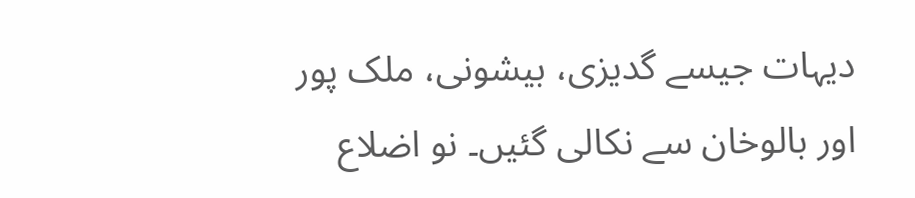دیہات جیسے گدیزی، بیشونی، ملک پور اور بالوخان سے نکالی گئیں۔ نو اضلاع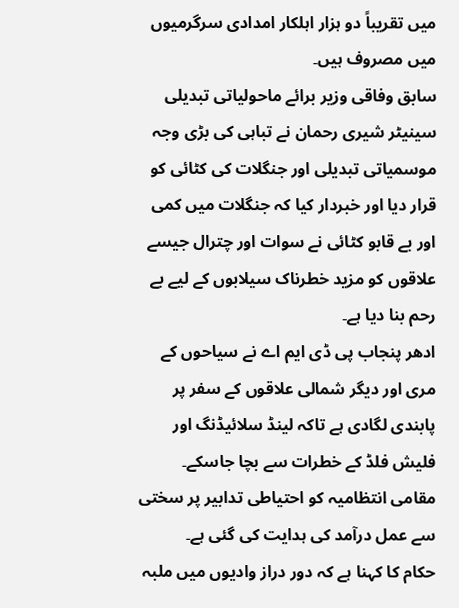میں تقریباً دو ہزار اہلکار امدادی سرگرمیوں میں مصروف ہیں۔
سابق وفاقی وزیر برائے ماحولیاتی تبدیلی سینیٹر شیری رحمان نے تباہی کی بڑی وجہ موسمیاتی تبدیلی اور جنگلات کی کٹائی کو قرار دیا اور خبردار کیا کہ جنگلات میں کمی اور بے قابو کٹائی نے سوات اور چترال جیسے علاقوں کو مزید خطرناک سیلابوں کے لیے بے رحم بنا دیا ہے۔
ادھر پنجاب پی ڈی ایم اے نے سیاحوں کے مری اور دیگر شمالی علاقوں کے سفر پر پابندی لگادی ہے تاکہ لینڈ سلائیڈنگ اور فلیش فلڈ کے خطرات سے بچا جاسکے۔ مقامی انتظامیہ کو احتیاطی تدابیر پر سختی سے عمل درآمد کی ہدایت کی گئی ہے۔
حکام کا کہنا ہے کہ دور دراز وادیوں میں ملبہ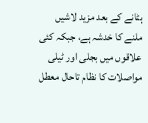ہٹانے کے بعد مزید لاشیں ملنے کا خدشہ ہے، جبکہ کئی علاقوں میں بجلی اور ٹیلی مواصلات کا نظام تاحال معطل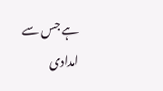ہے جس سے امدادی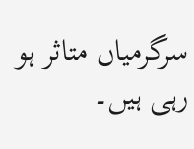سرگرمیاں متاثر ہو رہی ہیں۔